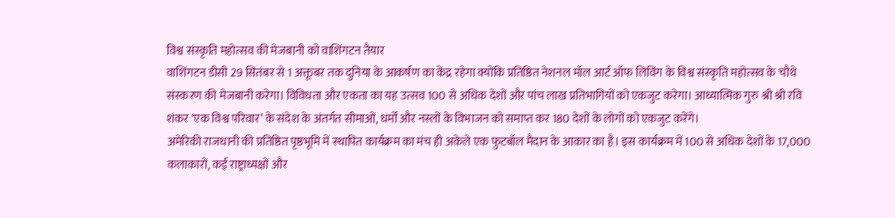विश्व संस्कृति महोत्सव की मेजबानी को वाशिंगटन तैयार
वाशिंगटन डीसी 29 सितंबर से 1 अक्तूबर तक दुनिया के आकर्षण का केंद्र रहेगा क्योंकि प्रतिष्ठित नेशनल मॉल आर्ट ऑफ लिविंग के विश्व संस्कृति महोत्सव के चौथे संस्करण की मेजबानी करेगा। विविधता और एकता का यह उत्सव 100 से अधिक देशों और पांच लाख प्रतिभागियों को एकजुट करेगा। आध्यात्मिक गुरु श्री श्री रवि शंकर ‘एक विश्व परिवार’ के संदेश के अंतर्गत सीमाओं, धर्मों और नस्लों के विभाजन को समाप्त कर 180 देशों के लोगों को एकजुट करेंगे।
अमेरिकी राजधानी की प्रतिष्ठित पृष्ठभूमि में स्थापित कार्यक्रम का मंच ही अकेले एक फुटबॉल मैदान के आकार का है। इस कार्यक्रम में 100 से अधिक देशों के 17,000 कलाकारों, कई राष्ट्राध्यक्षों और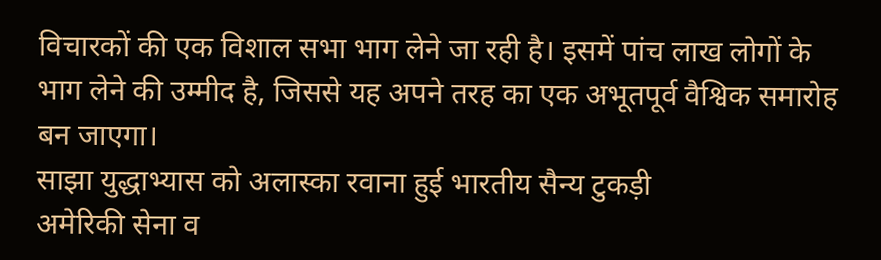विचारकों की एक विशाल सभा भाग लेने जा रही है। इसमें पांच लाख लोगों के भाग लेने की उम्मीद है, जिससे यह अपने तरह का एक अभूतपूर्व वैश्विक समारोह बन जाएगा।
साझा युद्धाभ्यास को अलास्का रवाना हुई भारतीय सैन्य टुकड़ी
अमेरिकी सेना व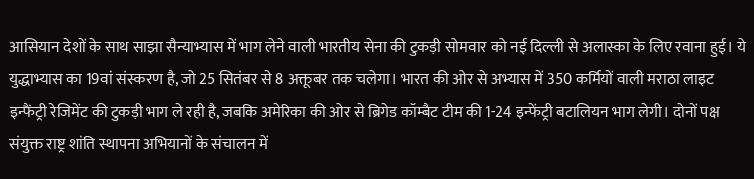आसियान देशों के साथ साझा सैन्याभ्यास में भाग लेने वाली भारतीय सेना की टुकड़ी सोमवार को नई दिल्ली से अलास्का के लिए रवाना हुई। ये युद्धाभ्यास का 19वां संस्करण है, जो 25 सितंबर से 8 अक्तूबर तक चलेगा। भारत की ओर से अभ्यास में 350 कर्मियों वाली मराठा लाइट इन्फैंट्री रेजिमेंट की टुकड़ी भाग ले रही है, जबकि अमेरिका की ओर से ब्रिगेड कॉम्बैट टीम की 1-24 इन्फेंट्री बटालियन भाग लेगी। दोनों पक्ष संयुक्त राष्ट्र शांति स्थापना अभियानों के संचालन में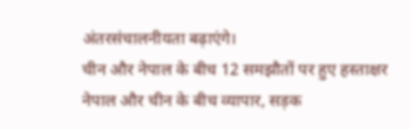अंतरसंचालनीयता बढ़ाएंगे।
चीन और नेपाल के बीच 12 समझौतों पर हुए हस्ताक्षर
नेपाल और चीन के बीच व्यापार, सड़क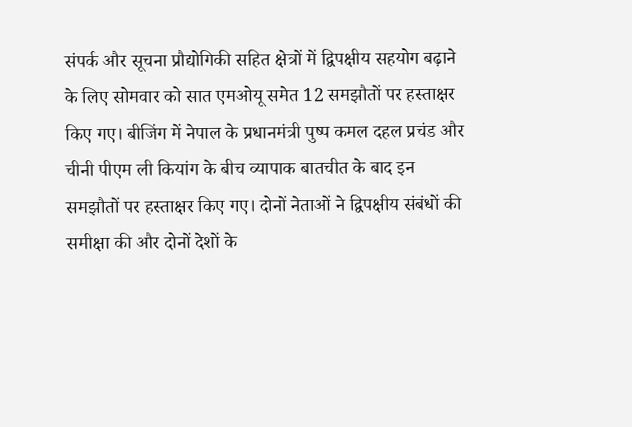संपर्क और सूचना प्रौद्योगिकी सहित क्षेत्रों में द्विपक्षीय सहयोग बढ़ाने के लिए सोमवार को सात एमओयू समेत 12 समझौतों पर हस्ताक्षर किए गए। बीजिंग में नेपाल के प्रधानमंत्री पुष्प कमल दहल प्रचंड और चीनी पीएम ली कियांग के बीच व्यापाक बातचीत के बाद इन समझौतों पर हस्ताक्षर किए गए। दोनों नेताओं ने द्विपक्षीय संबंधों की समीक्षा की और दोनों देशों के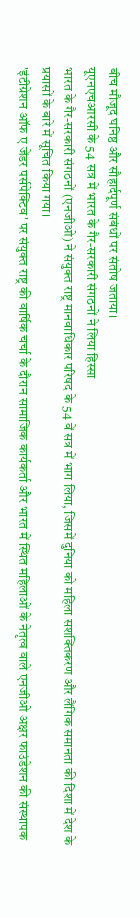बीच मौजूद घनिष्ठ और सौहार्दपूर्ण संबंधों पर संतोष जताया।
यूएनएचआरसी के 54 सत्र में भारत के गैर-सरकारी संगठनों ने लिया हिस्सा
भारत के गैर-सरकारी संगठनों (एनजीओ) ने संयुक्त राष्ट्र मानवाधिकार परिषद के 54 वें सत्र में भाग लिया, जिसमें दुनिया को महिला सशक्तिकरण और लैंगिक समानता की दिशा में देश के प्रयासों के बारे में सूचित किया गया।
'इंटीग्रेशन ऑफ ए जेंडर पर्सपेक्टिव' पर संयुक्त राष्ट्र की वार्षिक चर्चा के दौरान सामाजिक कार्यकर्ता और भारत में स्थित महिलाओं के नेतृत्व वाले एनजीओ अक्षर फाउंडेशन की संस्थापक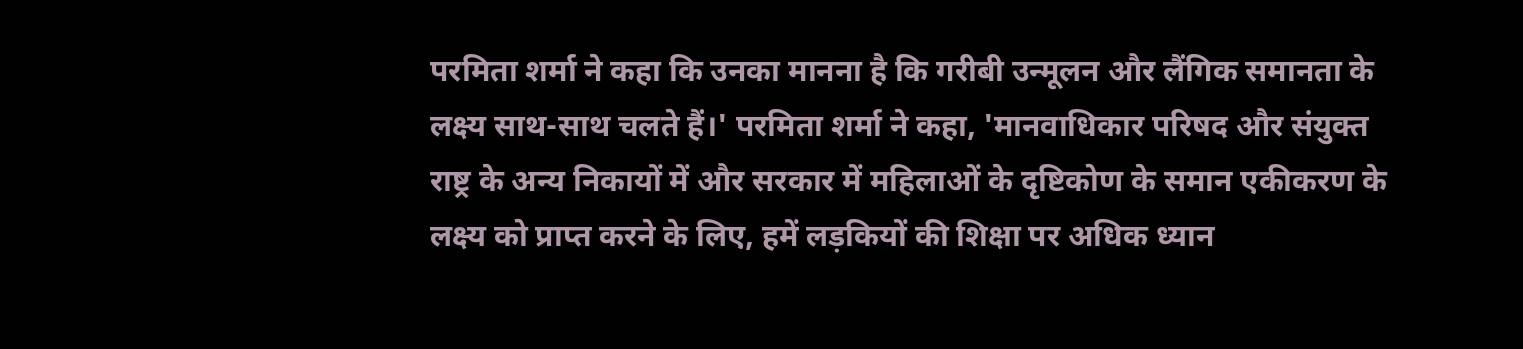परमिता शर्मा ने कहा कि उनका मानना है कि गरीबी उन्मूलन और लैंगिक समानता के लक्ष्य साथ-साथ चलते हैं।' परमिता शर्मा ने कहा, 'मानवाधिकार परिषद और संयुक्त राष्ट्र के अन्य निकायों में और सरकार में महिलाओं के दृष्टिकोण के समान एकीकरण के लक्ष्य को प्राप्त करने के लिए, हमें लड़कियों की शिक्षा पर अधिक ध्यान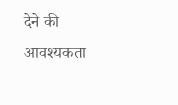देने की आवश्यकता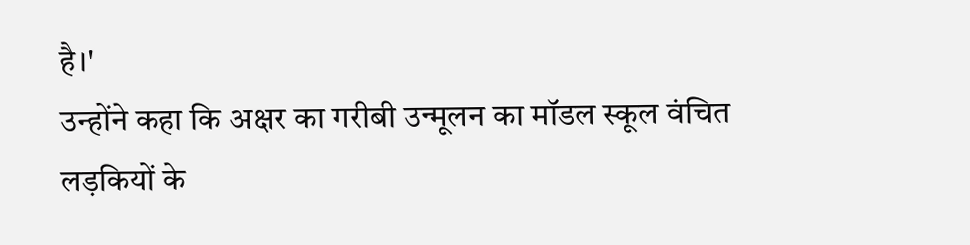है।'
उन्होंने कहा कि अक्षर का गरीबी उन्मूलन का मॉडल स्कूल वंचित लड़कियों के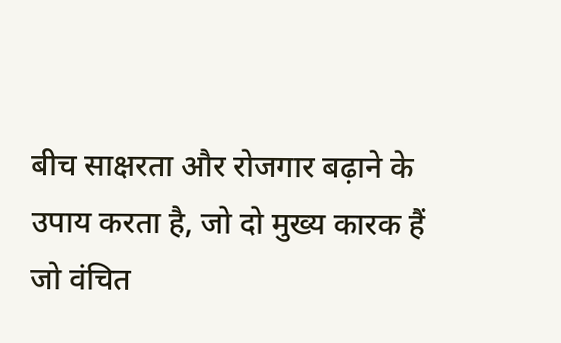बीच साक्षरता और रोजगार बढ़ाने के उपाय करता है, जो दो मुख्य कारक हैं जो वंचित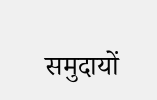समुदायों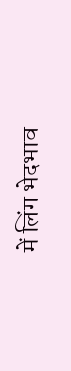में लिंग भेदभाव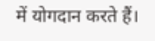में योगदान करते हैं।